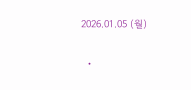2026.01.05 (월)

  •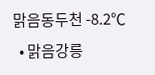맑음동두천 -8.2℃
  • 맑음강릉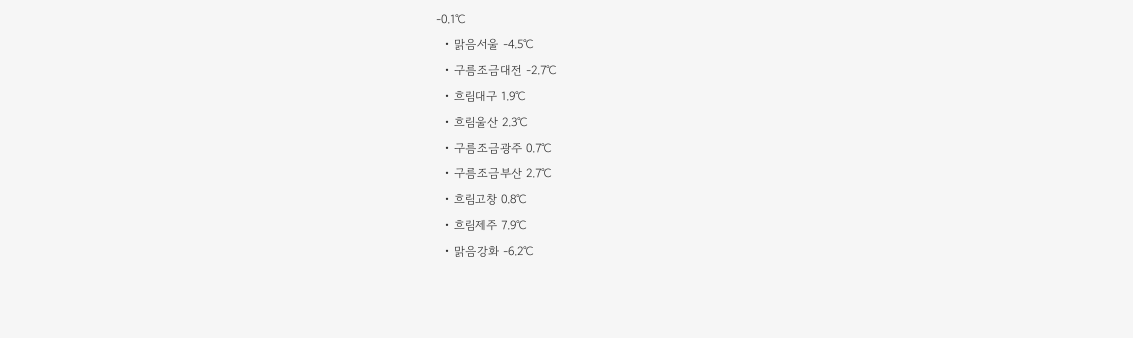-0.1℃
  • 맑음서울 -4.5℃
  • 구름조금대전 -2.7℃
  • 흐림대구 1.9℃
  • 흐림울산 2.3℃
  • 구름조금광주 0.7℃
  • 구름조금부산 2.7℃
  • 흐림고창 0.8℃
  • 흐림제주 7.9℃
  • 맑음강화 -6.2℃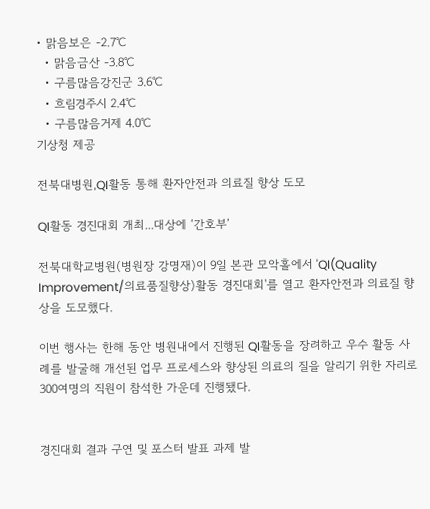• 맑음보은 -2.7℃
  • 맑음금산 -3.8℃
  • 구름많음강진군 3.6℃
  • 흐림경주시 2.4℃
  • 구름많음거제 4.0℃
기상청 제공

전북대병원,QI활동 통해 환자안전과 의료질 향상 도모

QI활동 경진대회 개최...대상에 ‘간호부’

전북대학교병원(병원장 강명재)이 9일 본관 모악홀에서 'QI(Quality Improvement/의료품질향상)활동 경진대회'를 열고 환자안전과 의료질 향상을 도모했다.

이번 행사는 한해 동안 병원내에서 진행된 QI활동을 장려하고 우수 활동 사례를 발굴해 개선된 업무 프로세스와 향상된 의료의 질을 알리기 위한 자리로 300여명의 직원이 참석한 가운데 진행됐다.


경진대회 결과 구연 및 포스터 발표 과제 발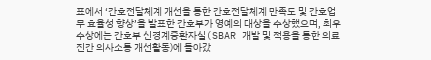표에서 ‘간호전달체계 개선을 통한 간호전달체계 만족도 및 간호업무 효율성 향상’을 발표한 간호부가 영예의 대상을 수상했으며, 최우수상에는 간호부 신경계중환자실(SBAR 개발 및 적용을 통한 의료진간 의사소통 개선활동)에 돌아갔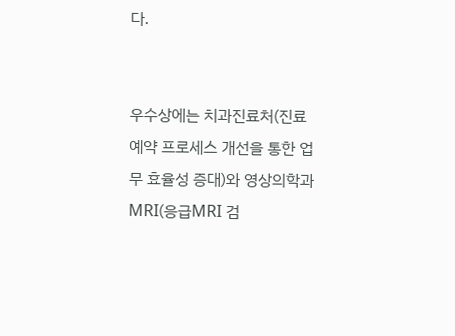다.


우수상에는 치과진료처(진료 예약 프로세스 개선을 통한 업무 효율성 증대)와 영상의학과 MRI(응급MRI 검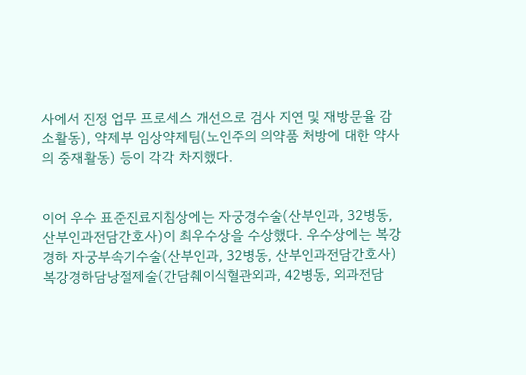사에서 진정 업무 프로세스 개선으로 검사 지연 및 재방문율 감소활동), 약제부 임상약제팀(노인주의 의약품 처방에 대한 약사의 중재활동) 등이 각각 차지했다.


이어 우수 표준진료지침상에는 자궁경수술(산부인과, 32병동, 산부인과전담간호사)이 최우수상을 수상했다. 우수상에는 복강경하 자궁부속기수술(산부인과, 32병동, 산부인과전담간호사) 복강경하담낭절제술(간담췌이식혈관외과, 42병동, 외과전담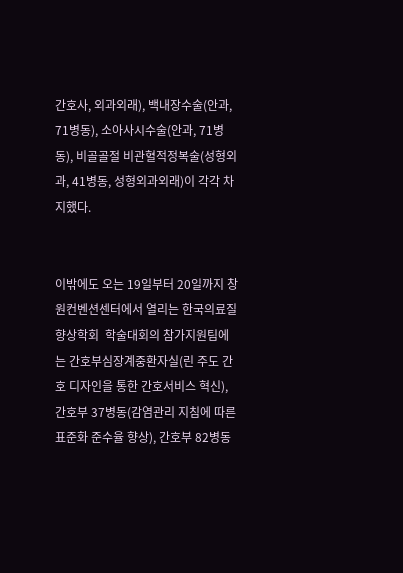간호사, 외과외래), 백내장수술(안과, 71병동), 소아사시수술(안과, 71병동), 비골골절 비관혈적정복술(성형외과, 41병동, 성형외과외래)이 각각 차지했다.


이밖에도 오는 19일부터 20일까지 창원컨벤션센터에서 열리는 한국의료질향상학회  학술대회의 참가지원팀에는 간호부심장계중환자실(린 주도 간호 디자인을 통한 간호서비스 혁신), 간호부 37병동(감염관리 지침에 따른 표준화 준수율 향상), 간호부 82병동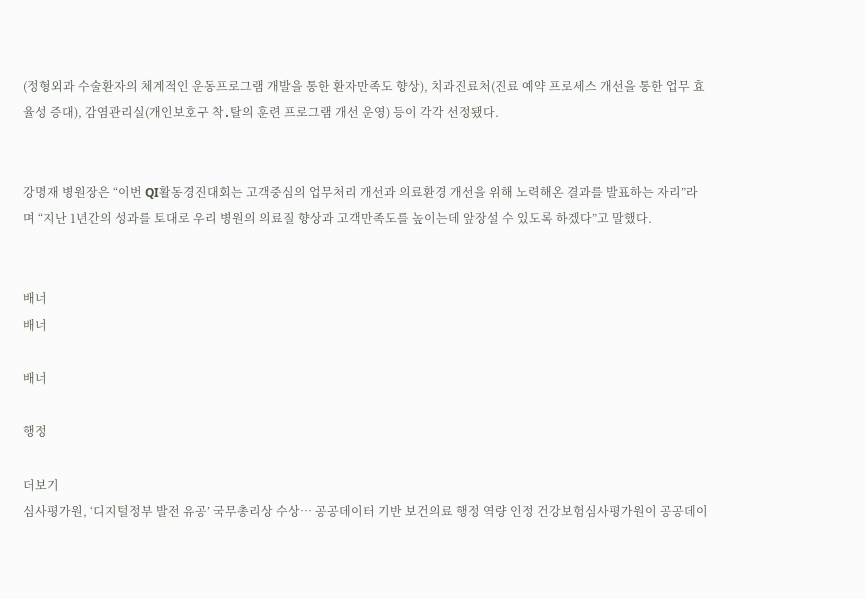(정형외과 수술환자의 체계적인 운동프로그램 개발을 통한 환자만족도 향상), 치과진료처(진료 예약 프로세스 개선을 통한 업무 효율성 증대), 감염관리실(개인보호구 착․탈의 훈련 프로그램 개선 운영) 등이 각각 선정됐다.


강명재 병원장은 “이번 QI활동경진대회는 고객중심의 업무처리 개선과 의료환경 개선을 위해 노력해온 결과를 발표하는 자리”라며 “지난 1년간의 성과를 토대로 우리 병원의 의료질 향상과 고객만족도를 높이는데 앞장설 수 있도록 하겠다”고 말했다.


배너
배너

배너

행정

더보기
심사평가원, ‘디지털정부 발전 유공’ 국무총리상 수상… 공공데이터 기반 보건의료 행정 역량 인정 건강보험심사평가원이 공공데이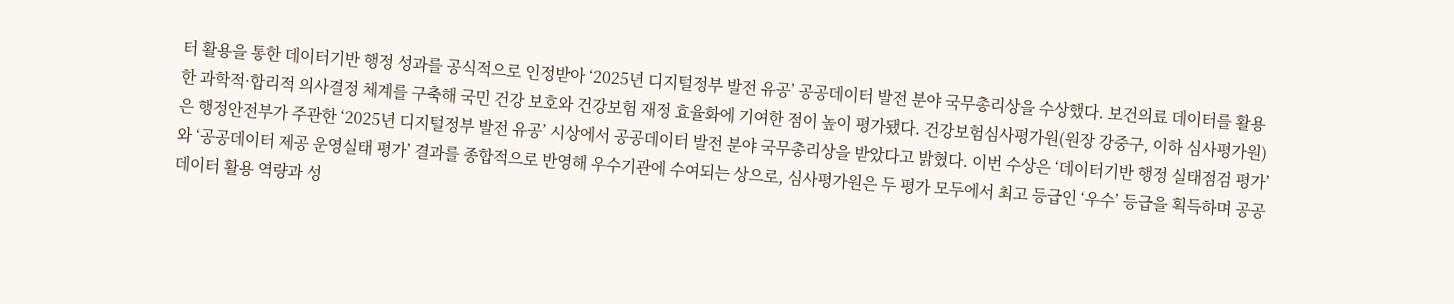터 활용을 통한 데이터기반 행정 성과를 공식적으로 인정받아 ‘2025년 디지털정부 발전 유공’ 공공데이터 발전 분야 국무총리상을 수상했다. 보건의료 데이터를 활용한 과학적·합리적 의사결정 체계를 구축해 국민 건강 보호와 건강보험 재정 효율화에 기여한 점이 높이 평가됐다. 건강보험심사평가원(원장 강중구, 이하 심사평가원)은 행정안전부가 주관한 ‘2025년 디지털정부 발전 유공’ 시상에서 공공데이터 발전 분야 국무총리상을 받았다고 밝혔다. 이번 수상은 ‘데이터기반 행정 실태점검 평가’와 ‘공공데이터 제공 운영실태 평가’ 결과를 종합적으로 반영해 우수기관에 수여되는 상으로, 심사평가원은 두 평가 모두에서 최고 등급인 ‘우수’ 등급을 획득하며 공공데이터 활용 역량과 성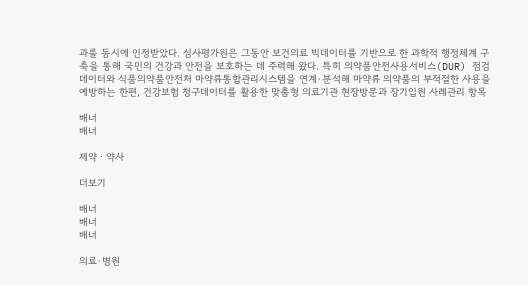과를 동시에 인정받았다. 심사평가원은 그동안 보건의료 빅데이터를 기반으로 한 과학적 행정체계 구축을 통해 국민의 건강과 안전을 보호하는 데 주력해 왔다. 특히 의약품안전사용서비스(DUR) 점검 데이터와 식품의약품안전처 마약류통합관리시스템을 연계·분석해 마약류 의약품의 부적절한 사용을 예방하는 한편, 건강보험 청구데이터를 활용한 맞춤형 의료기관 현장방문과 장기입원 사례관리 항목

배너
배너

제약ㆍ약사

더보기

배너
배너
배너

의료·병원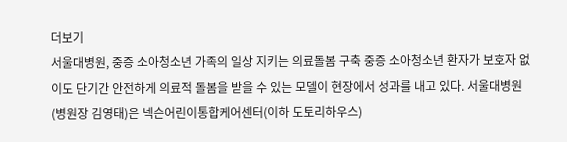더보기
서울대병원, 중증 소아청소년 가족의 일상 지키는 의료돌봄 구축 중증 소아청소년 환자가 보호자 없이도 단기간 안전하게 의료적 돌봄을 받을 수 있는 모델이 현장에서 성과를 내고 있다. 서울대병원(병원장 김영태)은 넥슨어린이통합케어센터(이하 도토리하우스)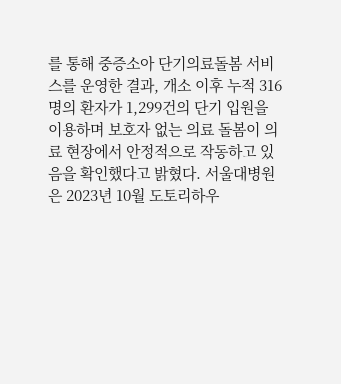를 통해 중증소아 단기의료돌봄 서비스를 운영한 결과, 개소 이후 누적 316명의 환자가 1,299건의 단기 입원을 이용하며 보호자 없는 의료 돌봄이 의료 현장에서 안정적으로 작동하고 있음을 확인했다고 밝혔다. 서울대병원은 2023년 10월 도토리하우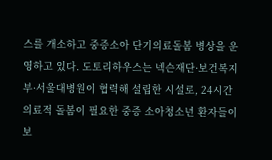스를 개소하고 중증소아 단기의료돌봄 병상을 운영하고 있다. 도토리하우스는 넥슨재단·보건복지부·서울대병원이 협력해 설립한 시설로, 24시간 의료적 돌봄이 필요한 중증 소아청소년 환자들이 보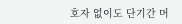호자 없이도 단기간 머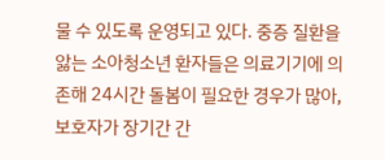물 수 있도록 운영되고 있다. 중증 질환을 앓는 소아청소년 환자들은 의료기기에 의존해 24시간 돌봄이 필요한 경우가 많아, 보호자가 장기간 간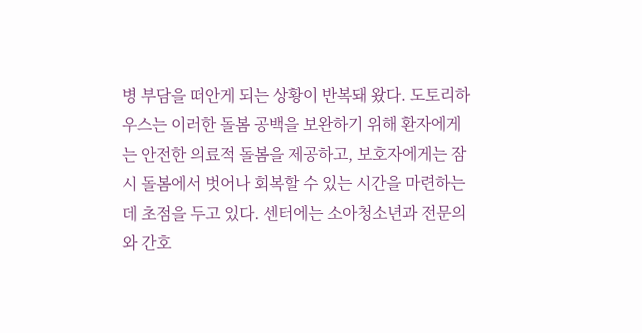병 부담을 떠안게 되는 상황이 반복돼 왔다. 도토리하우스는 이러한 돌봄 공백을 보완하기 위해 환자에게는 안전한 의료적 돌봄을 제공하고, 보호자에게는 잠시 돌봄에서 벗어나 회복할 수 있는 시간을 마련하는 데 초점을 두고 있다. 센터에는 소아청소년과 전문의와 간호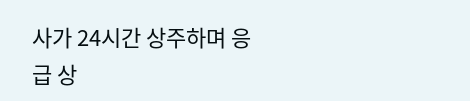사가 24시간 상주하며 응급 상